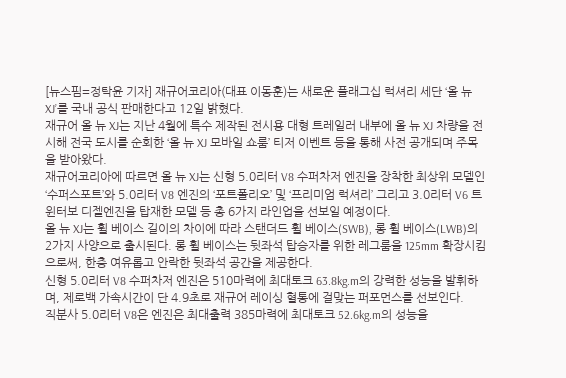[뉴스핌=정탁윤 기자] 재규어코리아(대표 이동훈)는 새로운 플래그십 럭셔리 세단 ‘올 뉴 XJ’를 국내 공식 판매한다고 12일 밝혔다.
재규어 올 뉴 XJ는 지난 4월에 특수 제작된 전시용 대형 트레일러 내부에 올 뉴 XJ 차량을 전시해 전국 도시를 순회한 ‘올 뉴 XJ 모바일 쇼룸’ 티저 이벤트 등을 통해 사전 공개되며 주목을 받아왔다.
재규어코리아에 따르면 올 뉴 XJ는 신형 5.0리터 V8 수퍼차저 엔진을 장착한 최상위 모델인 ‘수퍼스포트’와 5.0리터 V8 엔진의 ‘포트폴리오’ 및 ‘프리미엄 럭셔리’ 그리고 3.0리터 V6 트윈터보 디젤엔진을 탑재한 모델 등 총 6가지 라인업을 선보일 예정이다.
올 뉴 XJ는 휠 베이스 길이의 차이에 따라 스탠더드 휠 베이스(SWB), 롱 휠 베이스(LWB)의 2가지 사양으로 출시된다. 롱 휠 베이스는 뒷좌석 탑승자를 위한 레그룸을 125mm 확장시킴으로써, 한층 여유롭고 안락한 뒷좌석 공간을 제공한다.
신형 5.0리터 V8 수퍼차저 엔진은 510마력에 최대토크 63.8kg.m의 강력한 성능을 발휘하며, 제로백 가속시간이 단 4.9초로 재규어 레이싱 혈통에 걸맞는 퍼포먼스를 선보인다.
직분사 5.0리터 V8은 엔진은 최대출력 385마력에 최대토크 52.6kg.m의 성능을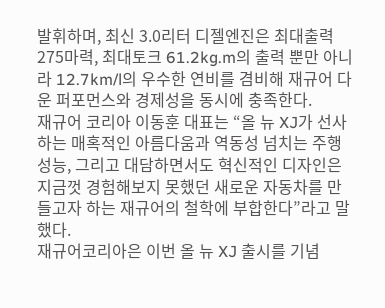발휘하며, 최신 3.0리터 디젤엔진은 최대출력 275마력, 최대토크 61.2kg.m의 출력 뿐만 아니라 12.7km/l의 우수한 연비를 겸비해 재규어 다운 퍼포먼스와 경제성을 동시에 충족한다.
재규어 코리아 이동훈 대표는 “올 뉴 XJ가 선사하는 매혹적인 아름다움과 역동성 넘치는 주행 성능, 그리고 대담하면서도 혁신적인 디자인은 지금껏 경험해보지 못했던 새로운 자동차를 만들고자 하는 재규어의 철학에 부합한다”라고 말했다.
재규어코리아은 이번 올 뉴 XJ 출시를 기념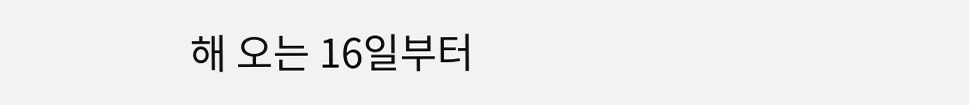해 오는 16일부터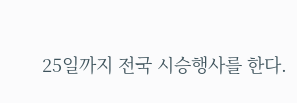25일까지 전국 시승행사를 한다.